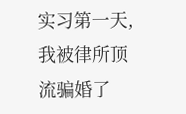实习第一天,我被律所顶流骗婚了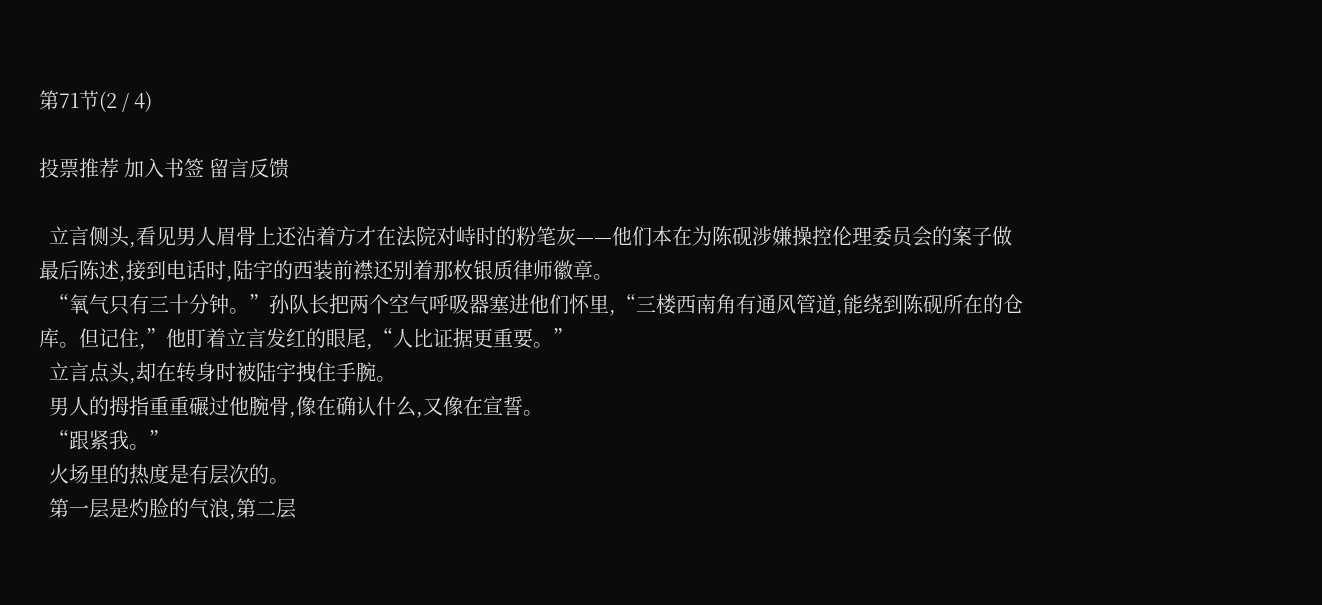第71节(2 / 4)

投票推荐 加入书签 留言反馈

  立言侧头,看见男人眉骨上还沾着方才在法院对峙时的粉笔灰——他们本在为陈砚涉嫌操控伦理委员会的案子做最后陈述,接到电话时,陆宇的西装前襟还别着那枚银质律师徽章。
  “氧气只有三十分钟。”孙队长把两个空气呼吸器塞进他们怀里,“三楼西南角有通风管道,能绕到陈砚所在的仓库。但记住,”他盯着立言发红的眼尾,“人比证据更重要。”
  立言点头,却在转身时被陆宇拽住手腕。
  男人的拇指重重碾过他腕骨,像在确认什么,又像在宣誓。
  “跟紧我。”
  火场里的热度是有层次的。
  第一层是灼脸的气浪,第二层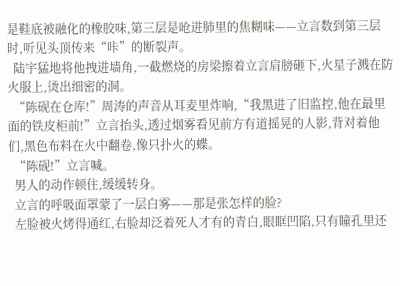是鞋底被融化的橡胶味,第三层是呛进肺里的焦糊味——立言数到第三层时,听见头顶传来“咔”的断裂声。
  陆宇猛地将他拽进墙角,一截燃烧的房梁擦着立言肩膀砸下,火星子溅在防火服上,烫出细密的洞。
  “陈砚在仓库!”周涛的声音从耳麦里炸响,“我黑进了旧监控,他在最里面的铁皮柜前!”立言抬头,透过烟雾看见前方有道摇晃的人影,背对着他们,黑色布料在火中翻卷,像只扑火的蝶。
  “陈砚!”立言喊。
  男人的动作顿住,缓缓转身。
  立言的呼吸面罩蒙了一层白雾——那是张怎样的脸?
  左脸被火烤得通红,右脸却泛着死人才有的青白,眼眶凹陷,只有瞳孔里还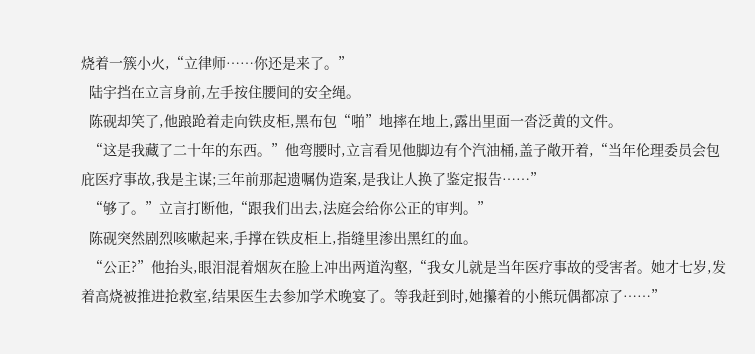烧着一簇小火,“立律师……你还是来了。”
  陆宇挡在立言身前,左手按住腰间的安全绳。
  陈砚却笑了,他踉跄着走向铁皮柜,黑布包“啪”地摔在地上,露出里面一沓泛黄的文件。
  “这是我藏了二十年的东西。”他弯腰时,立言看见他脚边有个汽油桶,盖子敞开着,“当年伦理委员会包庇医疗事故,我是主谋;三年前那起遗嘱伪造案,是我让人换了鉴定报告……”
  “够了。”立言打断他,“跟我们出去,法庭会给你公正的审判。”
  陈砚突然剧烈咳嗽起来,手撑在铁皮柜上,指缝里渗出黑红的血。
  “公正?”他抬头,眼泪混着烟灰在脸上冲出两道沟壑,“我女儿就是当年医疗事故的受害者。她才七岁,发着高烧被推进抢救室,结果医生去参加学术晚宴了。等我赶到时,她攥着的小熊玩偶都凉了……”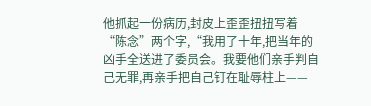他抓起一份病历,封皮上歪歪扭扭写着“陈念”两个字,“我用了十年,把当年的凶手全送进了委员会。我要他们亲手判自己无罪,再亲手把自己钉在耻辱柱上——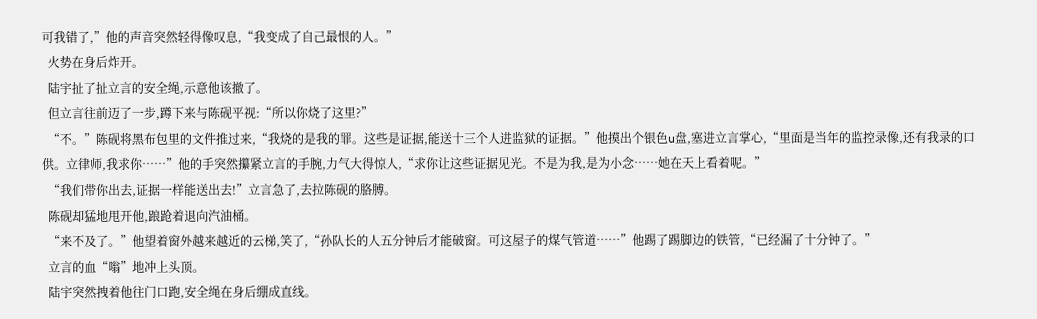可我错了,”他的声音突然轻得像叹息,“我变成了自己最恨的人。”
  火势在身后炸开。
  陆宇扯了扯立言的安全绳,示意他该撤了。
  但立言往前迈了一步,蹲下来与陈砚平视:“所以你烧了这里?”
  “不。”陈砚将黑布包里的文件推过来,“我烧的是我的罪。这些是证据,能送十三个人进监狱的证据。”他摸出个银色u盘,塞进立言掌心,“里面是当年的监控录像,还有我录的口供。立律师,我求你……”他的手突然攥紧立言的手腕,力气大得惊人,“求你让这些证据见光。不是为我,是为小念……她在天上看着呢。”
  “我们带你出去,证据一样能送出去!”立言急了,去拉陈砚的胳膊。
  陈砚却猛地甩开他,踉跄着退向汽油桶。
  “来不及了。”他望着窗外越来越近的云梯,笑了,“孙队长的人五分钟后才能破窗。可这屋子的煤气管道……”他踢了踢脚边的铁管,“已经漏了十分钟了。”
  立言的血“嗡”地冲上头顶。
  陆宇突然拽着他往门口跑,安全绳在身后绷成直线。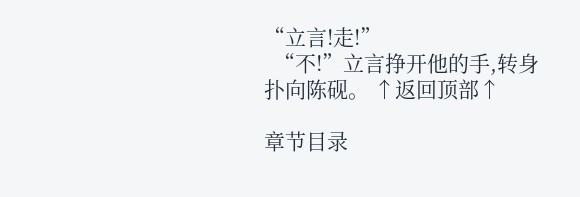“立言!走!”
  “不!”立言挣开他的手,转身扑向陈砚。 ↑返回顶部↑

章节目录